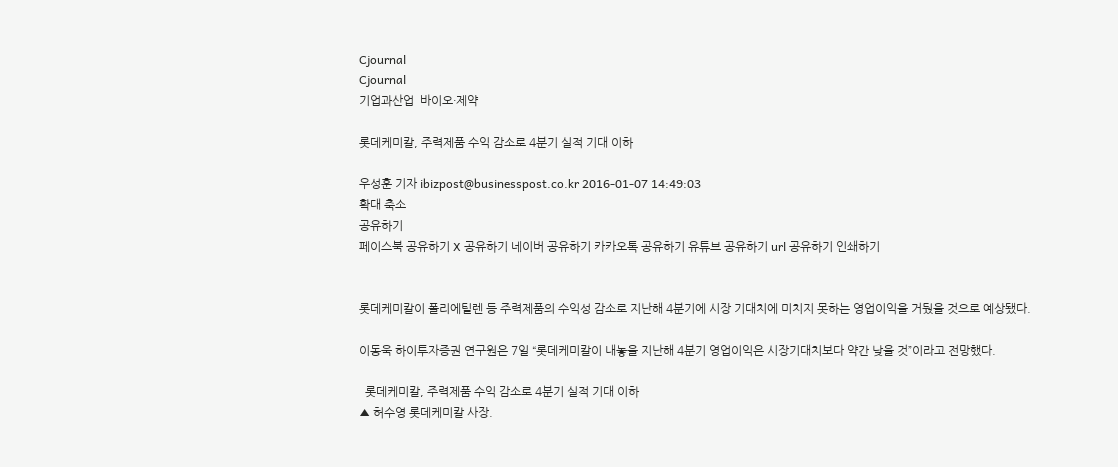Cjournal
Cjournal
기업과산업  바이오·제약

롯데케미칼, 주력제품 수익 감소로 4분기 실적 기대 이하

우성훈 기자 ibizpost@businesspost.co.kr 2016-01-07 14:49:03
확대 축소
공유하기
페이스북 공유하기 X 공유하기 네이버 공유하기 카카오톡 공유하기 유튜브 공유하기 url 공유하기 인쇄하기


롯데케미칼이 폴리에틸렌 등 주력제품의 수익성 감소로 지난해 4분기에 시장 기대치에 미치지 못하는 영업이익을 거뒀을 것으로 예상됐다.

이동욱 하이투자증권 연구원은 7일 “롯데케미칼이 내놓을 지난해 4분기 영업이익은 시장기대치보다 약간 낮을 것”이라고 전망했다.

  롯데케미칼, 주력제품 수익 감소로 4분기 실적 기대 이하
▲ 허수영 롯데케미칼 사장.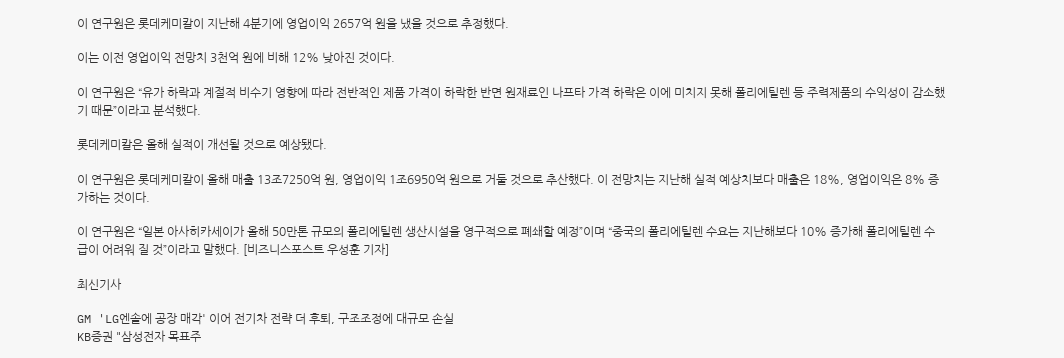이 연구원은 롯데케미칼이 지난해 4분기에 영업이익 2657억 원을 냈을 것으로 추정했다.

이는 이전 영업이익 전망치 3천억 원에 비해 12% 낮아진 것이다.

이 연구원은 “유가 하락과 계절적 비수기 영향에 따라 전반적인 제품 가격이 하락한 반면 원재료인 나프타 가격 하락은 이에 미치지 못해 폴리에틸렌 등 주력제품의 수익성이 감소했기 때문”이라고 분석했다.

롯데케미칼은 올해 실적이 개선될 것으로 예상됐다.

이 연구원은 롯데케미칼이 올해 매출 13조7250억 원, 영업이익 1조6950억 원으로 거둘 것으로 추산했다. 이 전망치는 지난해 실적 예상치보다 매출은 18%, 영업이익은 8% 증가하는 것이다.

이 연구원은 “일본 아사히카세이가 올해 50만톤 규모의 폴리에틸렌 생산시설을 영구적으로 폐쇄할 예정”이며 “중국의 폴리에틸렌 수요는 지난해보다 10% 증가해 폴리에틸렌 수급이 어려워 질 것”이라고 말했다. [비즈니스포스트 우성훈 기자]

최신기사

GM 'LG엔솔에 공장 매각' 이어 전기차 전략 더 후퇴, 구조조정에 대규모 손실
KB증권 "삼성전자 목표주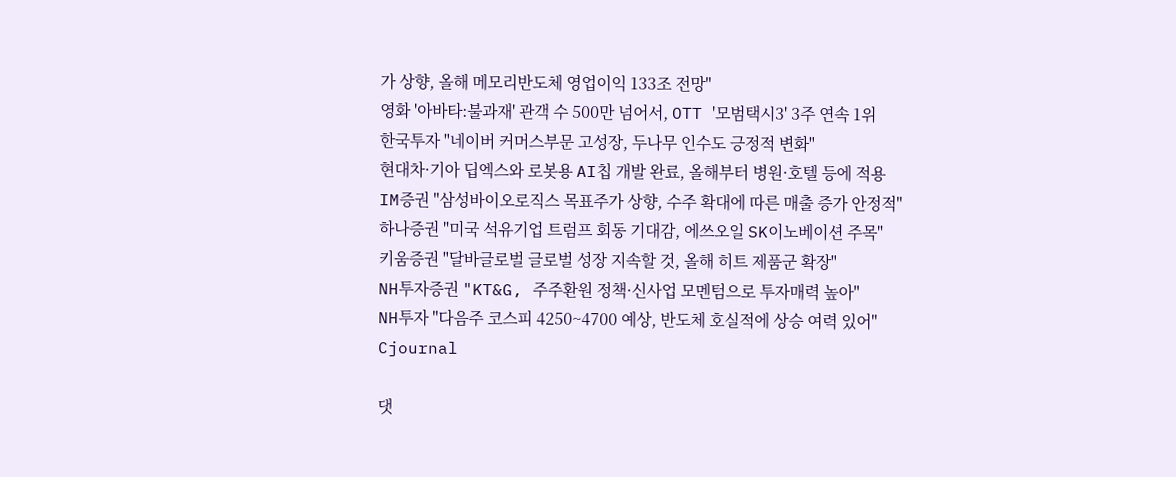가 상향, 올해 메모리반도체 영업이익 133조 전망"
영화 '아바타:불과재' 관객 수 500만 넘어서, OTT '모범택시3' 3주 연속 1위
한국투자 "네이버 커머스부문 고성장, 두나무 인수도 긍정적 변화"
현대차·기아 딥엑스와 로봇용 AI칩 개발 완료, 올해부터 병원·호텔 등에 적용
IM증권 "삼성바이오로직스 목표주가 상향, 수주 확대에 따른 매출 증가 안정적"
하나증권 "미국 석유기업 트럼프 회동 기대감, 에쓰오일 SK이노베이션 주목"
키움증권 "달바글로벌 글로벌 성장 지속할 것, 올해 히트 제품군 확장"
NH투자증권 "KT&G, 주주환원 정책·신사업 모멘텀으로 투자매력 높아"
NH투자 "다음주 코스피 4250~4700 예상, 반도체 호실적에 상승 여력 있어"
Cjournal

댓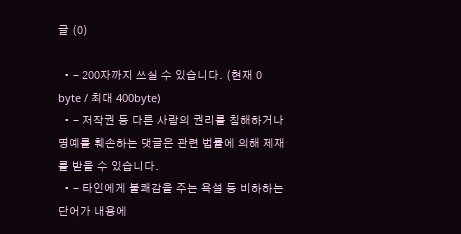글 (0)

  • - 200자까지 쓰실 수 있습니다. (현재 0 byte / 최대 400byte)
  • - 저작권 등 다른 사람의 권리를 침해하거나 명예를 훼손하는 댓글은 관련 법률에 의해 제재를 받을 수 있습니다.
  • - 타인에게 불쾌감을 주는 욕설 등 비하하는 단어가 내용에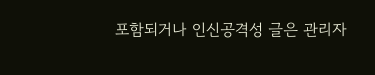포함되거나 인신공격성 글은 관리자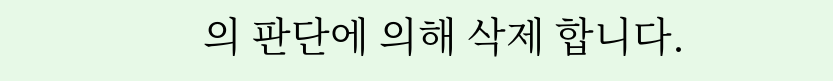의 판단에 의해 삭제 합니다.